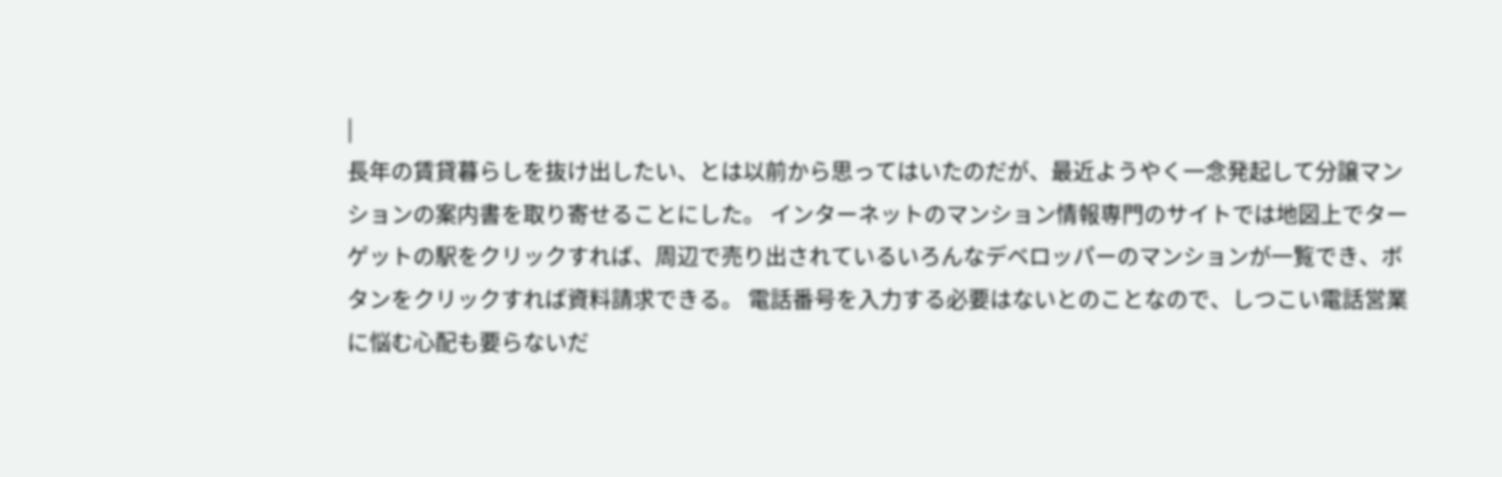|
長年の賃貸暮らしを抜け出したい、とは以前から思ってはいたのだが、最近ようやく一念発起して分譲マンションの案内書を取り寄せることにした。 インターネットのマンション情報専門のサイトでは地図上でターゲットの駅をクリックすれば、周辺で売り出されているいろんなデベロッパーのマンションが一覧でき、ボタンをクリックすれば資料請求できる。 電話番号を入力する必要はないとのことなので、しつこい電話営業に悩む心配も要らないだ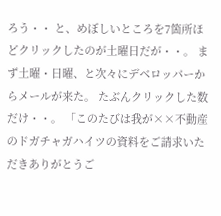ろう・・ と、めぼしいところを7箇所ほどクリックしたのが土曜日だが・・。 まず土曜・日曜、と次々にデベロッパーからメールが来た。 たぶんクリックした数だけ・・。 「このたびは我が××不動産のドガチャガハイツの資料をご請求いただきありがとうご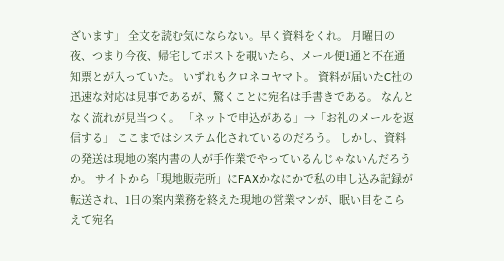ざいます」 全文を読む気にならない。早く資料をくれ。 月曜日の夜、つまり今夜、帰宅してポストを覗いたら、メール便1通と不在通知票とが入っていた。 いずれもクロネコヤマト。 資料が届いたC社の迅速な対応は見事であるが、驚くことに宛名は手書きである。 なんとなく流れが見当つく。 「ネットで申込がある」→「お礼のメールを返信する」 ここまではシステム化されているのだろう。 しかし、資料の発送は現地の案内書の人が手作業でやっているんじゃないんだろうか。 サイトから「現地販売所」にFAXかなにかで私の申し込み記録が転送され、1日の案内業務を終えた現地の営業マンが、眠い目をこらえて宛名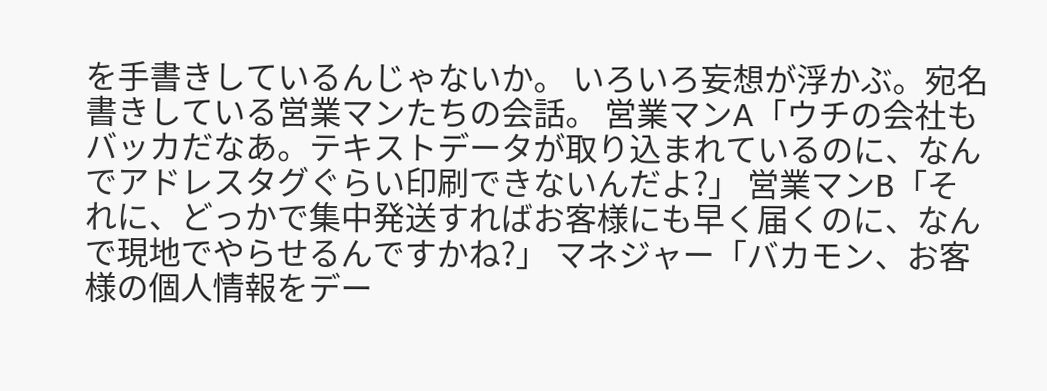を手書きしているんじゃないか。 いろいろ妄想が浮かぶ。宛名書きしている営業マンたちの会話。 営業マンA「ウチの会社もバッカだなあ。テキストデータが取り込まれているのに、なんでアドレスタグぐらい印刷できないんだよ?」 営業マンB「それに、どっかで集中発送すればお客様にも早く届くのに、なんで現地でやらせるんですかね?」 マネジャー「バカモン、お客様の個人情報をデー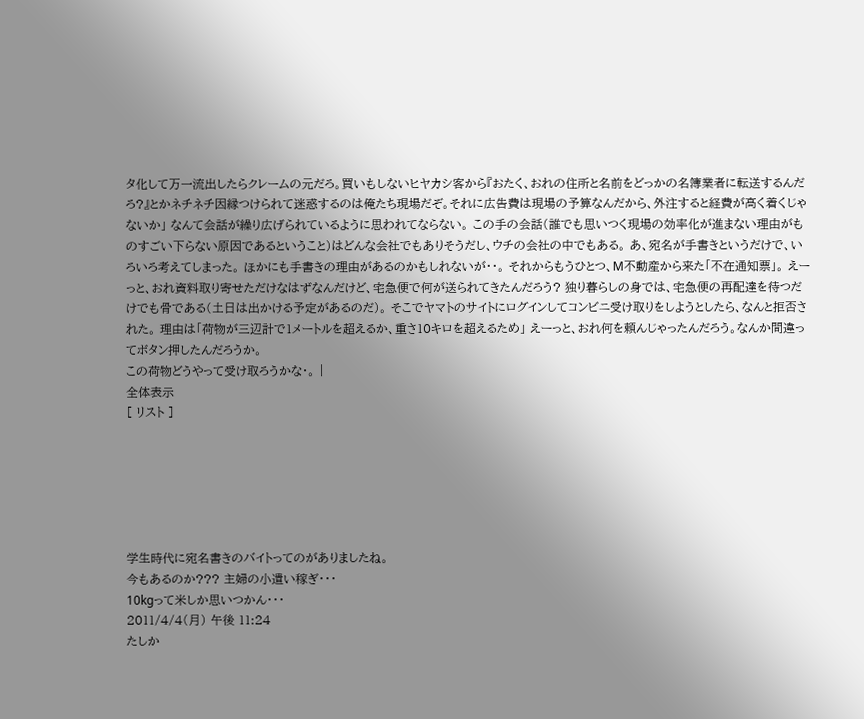タ化して万一流出したらクレームの元だろ。買いもしないヒヤカシ客から『おたく、おれの住所と名前をどっかの名簿業者に転送するんだろ?』とかネチネチ因縁つけられて迷惑するのは俺たち現場だぞ。それに広告費は現場の予算なんだから、外注すると経費が高く着くじゃないか」 なんて会話が繰り広げられているように思われてならない。 この手の会話(誰でも思いつく現場の効率化が進まない理由がものすごい下らない原因であるということ)はどんな会社でもありそうだし、ウチの会社の中でもある。 あ、宛名が手書きというだけで、いろいろ考えてしまった。 ほかにも手書きの理由があるのかもしれないが・・。 それからもうひとつ、M不動産から来た「不在通知票」。 えーっと、おれ資料取り寄せただけなはずなんだけど、宅急便で何が送られてきたんだろう? 独り暮らしの身では、宅急便の再配達を待つだけでも骨である(土日は出かける予定があるのだ)。 そこでヤマトのサイトにログインしてコンビニ受け取りをしようとしたら、なんと拒否された。 理由は「荷物が三辺計で1メートルを超えるか、重さ10キロを超えるため」 えーっと、おれ何を頼んじゃったんだろう。なんか間違ってボタン押したんだろうか。
この荷物どうやって受け取ろうかな・。 |
全体表示
[ リスト ]






学生時代に宛名書きのバイトってのがありましたね。
今もあるのか??? 主婦の小遣い稼ぎ・・・
10kgって米しか思いつかん・・・
2011/4/4(月) 午後 11:24
たしか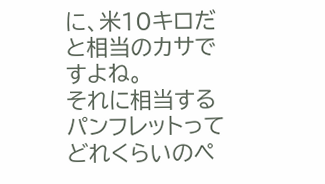に、米10キロだと相当のカサですよね。
それに相当するパンフレットってどれくらいのペ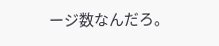ージ数なんだろ。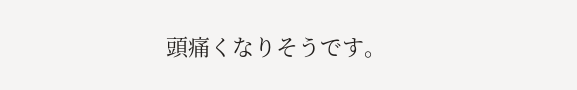頭痛くなりそうです。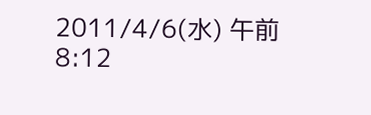2011/4/6(水) 午前 8:12